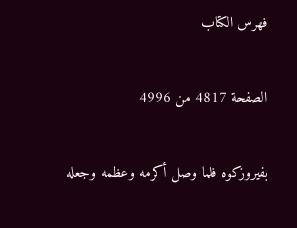فهرس الكتاب

الصفحة 4817 من 4996

بفيروزكوه فلما وصل أكرمه وعظمه وجعله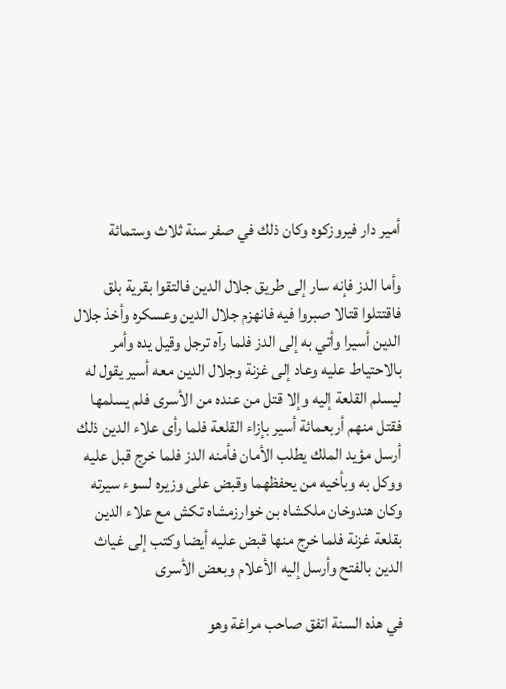أمير دار فيروزكوه وكان ذلك في صفر سنة ثلاث وستمائة

وأما الدز فإنه سار إلى طريق جلال الدين فالتقوا بقرية بلق فاقتتلوا قتالا صبروا فيه فانهزم جلال الدين وعسكره وأخذ جلال الدين أسيرا وأتي به إلى الدز فلما رآه ترجل وقيل يده وأمر بالاحتياط عليه وعاد إلى غزنة وجلال الدين معه أسير يقول له ليسلم القلعة إليه وإلا قتل من عنده من الأسرى فلم يسلمها فقتل منهم أربعمائة أسير بإزاء القلعة فلما رأى علاء الدين ذلك أرسل مؤيد الملك يطلب الأمان فأمنه الدز فلما خرج قبل عليه ووكل به وبأخيه من يحفظهما وقبض على وزيره لسوء سيرته وكان هندوخان ملكشاه بن خوارزمشاه تكش مع علاء الدين بقلعة غزنة فلما خرج منها قبض عليه أيضا وكتب إلى غياث الدين بالفتح وأرسل إليه الأعلام وبعض الأسرى

في هذه السنة اتفق صاحب مراغة وهو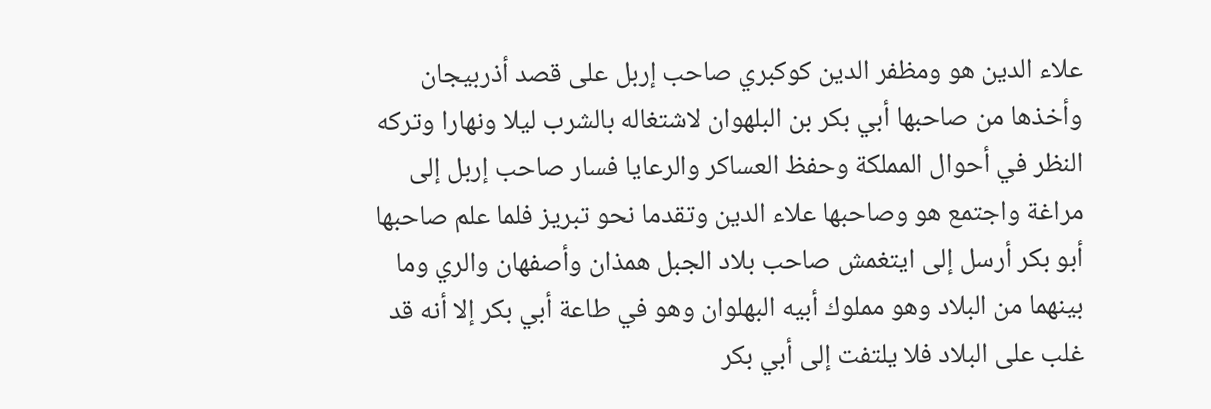علاء الدين هو ومظفر الدين كوكبري صاحب إربل على قصد أذربيجان وأخذها من صاحبها أبي بكر بن البلهوان لاشتغاله بالشرب ليلا ونهارا وتركه النظر في أحوال المملكة وحفظ العساكر والرعايا فسار صاحب إربل إلى مراغة واجتمع هو وصاحبها علاء الدين وتقدما نحو تبريز فلما علم صاحبها أبو بكر أرسل إلى ايتغمش صاحب بلاد الجبل همذان وأصفهان والري وما بينهما من البلاد وهو مملوك أبيه البهلوان وهو في طاعة أبي بكر إلا أنه قد غلب على البلاد فلا يلتفت إلى أبي بكر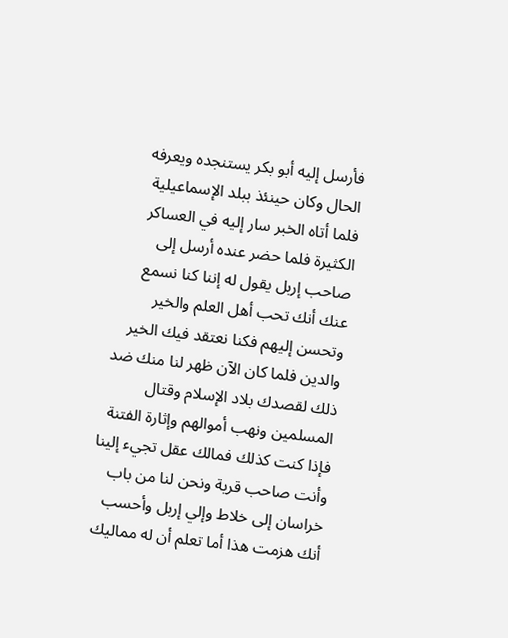فأرسل إليه أبو بكر يستنجده ويعرفه الحال وكان حينئذ ببلد الإسماعيلية فلما أتاه الخبر سار إليه في العساكر الكثيرة فلما حضر عنده أرسل إلى صاحب إربل يقول له إننا كنا نسمع عنك أنك تحب أهل العلم والخير وتحسن إليهم فكنا نعتقد فيك الخير والدين فلما كان الآن ظهر لنا منك ضد ذلك لقصدك بلاد الإسلام وقتال المسلمين ونهب أموالهم وإثارة الفتنة فإذا كنت كذلك فمالك عقل تجيء إلينا وأنت صاحب قرية ونحن لنا من باب خراسان إلى خلاط وإلي إربل وأحسب أنك هزمت هذا أما تعلم أن له مماليك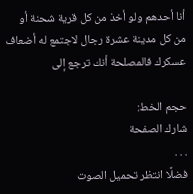أنا أحدهم ولو أخذ من كل قرية شحنة أو من كل مدينة عشرة رجال لاجتمع له أضعاف عسكرك فالمصلحة أنك ترجع إلى

حجم الخط:
شارك الصفحة
. . .
فضلًا انتظر تحميل الصوت